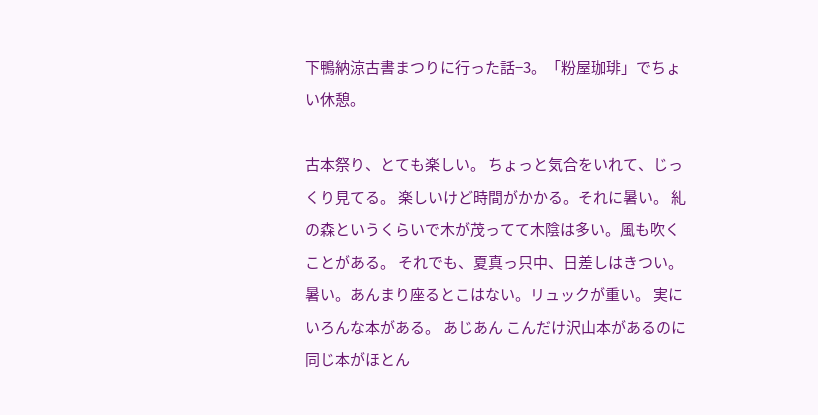下鴨納涼古書まつりに行った話−3。「粉屋珈琲」でちょい休憩。

古本祭り、とても楽しい。 ちょっと気合をいれて、じっくり見てる。 楽しいけど時間がかかる。それに暑い。 糺の森というくらいで木が茂ってて木陰は多い。風も吹くことがある。 それでも、夏真っ只中、日差しはきつい。 暑い。あんまり座るとこはない。リュックが重い。 実にいろんな本がある。 あじあん こんだけ沢山本があるのに同じ本がほとん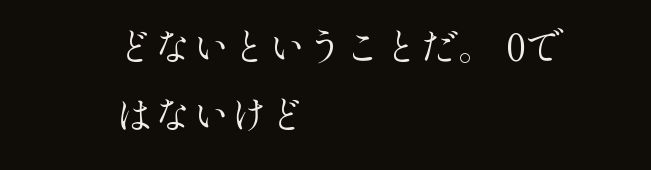どないということだ。 0ではないけど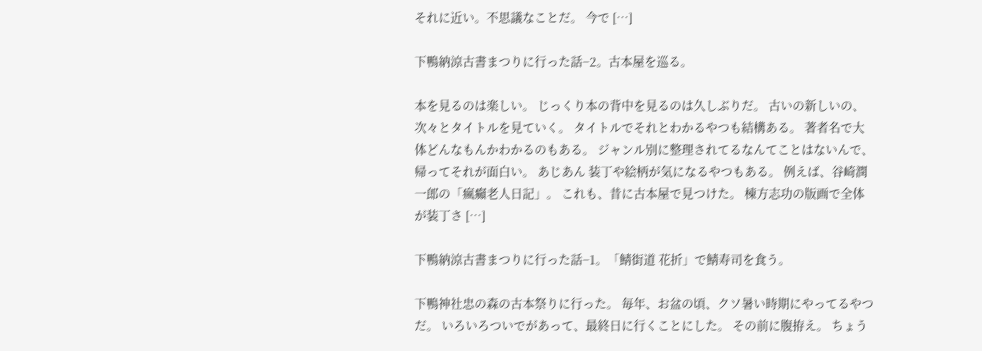それに近い。不思議なことだ。 今で […]

下鴨納涼古書まつりに行った話−2。古本屋を巡る。

本を見るのは楽しい。 じっくり本の背中を見るのは久しぶりだ。 古いの新しいの、次々とタイトルを見ていく。 タイトルでそれとわかるやつも結構ある。 著者名で大体どんなもんかわかるのもある。 ジャンル別に整理されてるなんてことはないんで、帰ってそれが面白い。 あじあん 装丁や絵柄が気になるやつもある。 例えば、谷崎潤一郎の「瘋癲老人日記」。 これも、昔に古本屋で見つけた。 棟方志功の版画で全体が装丁さ […]

下鴨納涼古書まつりに行った話−1。「鯖街道 花折」で鯖寿司を食う。

下鴨神社忠の森の古本祭りに行った。 毎年、お盆の頃、クソ暑い時期にやってるやつだ。 いろいろついでがあって、最終日に行くことにした。 その前に腹拵え。 ちょう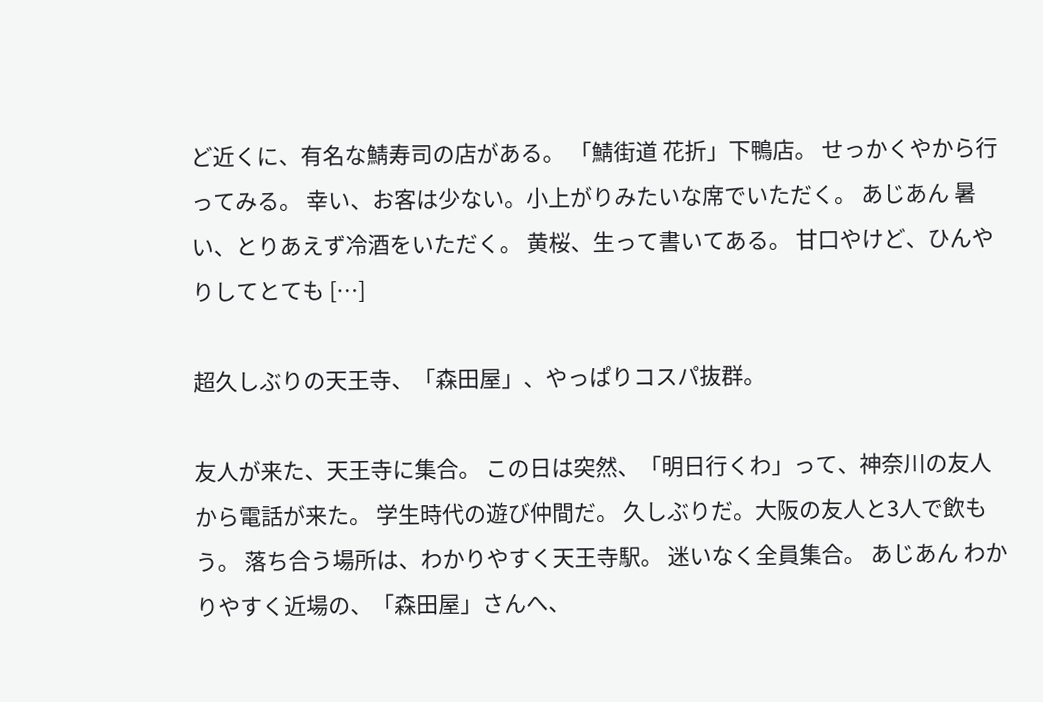ど近くに、有名な鯖寿司の店がある。 「鯖街道 花折」下鴨店。 せっかくやから行ってみる。 幸い、お客は少ない。小上がりみたいな席でいただく。 あじあん 暑い、とりあえず冷酒をいただく。 黄桜、生って書いてある。 甘口やけど、ひんやりしてとても […]

超久しぶりの天王寺、「森田屋」、やっぱりコスパ抜群。

友人が来た、天王寺に集合。 この日は突然、「明日行くわ」って、神奈川の友人から電話が来た。 学生時代の遊び仲間だ。 久しぶりだ。大阪の友人と3人で飲もう。 落ち合う場所は、わかりやすく天王寺駅。 迷いなく全員集合。 あじあん わかりやすく近場の、「森田屋」さんへ、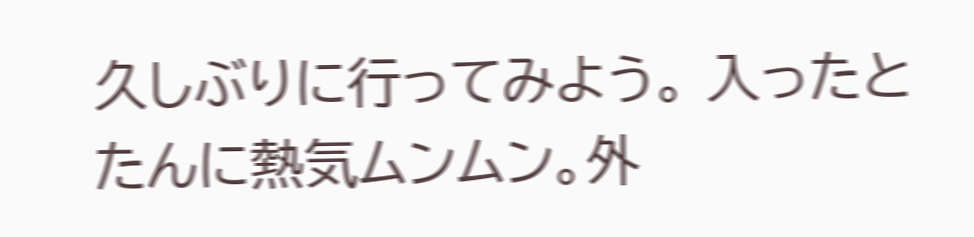久しぶりに行ってみよう。 入ったとたんに熱気ムンムン。外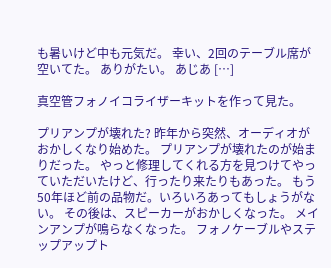も暑いけど中も元気だ。 幸い、2回のテーブル席が空いてた。 ありがたい。 あじあ […]

真空管フォノイコライザーキットを作って見た。

プリアンプが壊れた? 昨年から突然、オーディオがおかしくなり始めた。 プリアンプが壊れたのが始まりだった。 やっと修理してくれる方を見つけてやっていただいたけど、行ったり来たりもあった。 もう50年ほど前の品物だ。いろいろあってもしょうがない。 その後は、スピーカーがおかしくなった。 メインアンプが鳴らなくなった。 フォノケーブルやステップアップト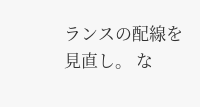ランスの配線を見直し。 な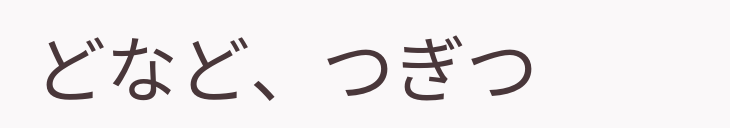どなど、つぎつ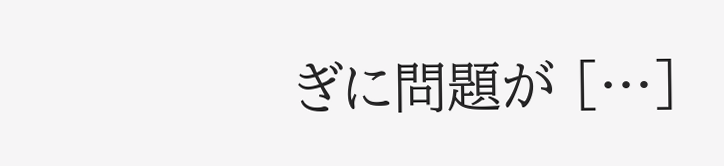ぎに問題が […]